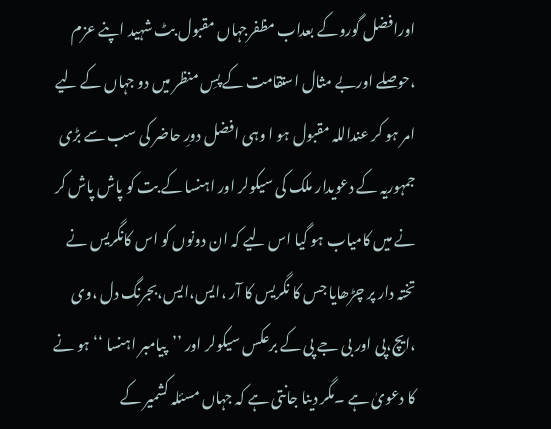اورافضل گوروکے بعداب مظفرجہاں مقبول بٹ شہید اپنے عزم ،حوصلے اوربے مثال استقامت کے پسِ منظر میں دو جہاں کے لیے امر ہو کر عنداللہ مقبول ہو ا وہی افضل دورِ حاضر کی سب سے بڑی جمہوریہ کے دعویدار ملک کی سیکولر اور اہنسا کے بت کو پاش پاش کر نے میں کامیاب ہو گیا اس لیے کہ ان دونوں کو اس کانگریس نے تختہ دار پر چڑھایا جس کا نگریس کا آر ،ایس،ایس،بجرنگ دل ،وی ،ایچ،پی اور بی جے پی کے برعکس سیکولر اور ’’پیامبر اہنسا ‘‘ہو نے کا دعویٰ ہے ۔مگر دینا جانتی ہے کہ جہاں مسئلہ کشمیر کے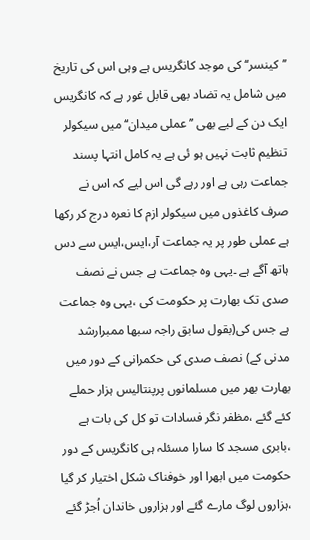’’کینسر‘‘ کی موجد کانگریس ہے وہی اس کی تاریخ میں شامل یہ تضاد بھی قابل غور ہے کہ کانگریس ایک دن کے لیے بھی ’’عملی میدان‘‘میں سیکولر تنظیم ثابت نہیں ہو ئی ہے یہ کامل انتہا پسند جماعت رہی ہے اور رہے گی اس لیے کہ اس نے صرف کاغذوں میں سیکولر ازم کا نعرہ درج کر رکھا ہے عملی طور پر یہ جماعت آر،ایس،ایس سے دس ہاتھ آگے ہے ۔یہی وہ جماعت ہے جس نے نصف صدی تک بھارت پر حکومت کی ،یہی وہ جماعت ہے جس کی(بقول سابق راجہ سبھا ممبرارشد مدنی کے) نصف صدی کی حکمرانی کے دور میں بھارت بھر میں مسلمانوں پرپنتالیس ہزار حملے کئے گئے ،مظفر نگر فسادات تو کل کی بات ہے ،بابری مسجد کا سارا مسئلہ ہی کانگریس کے دور حکومت میں ابھرا اور خوفناک شکل اختیار کر گیا ،ہزاروں لوگ مارے گئے اور ہزاروں خاندان اُجڑ گئے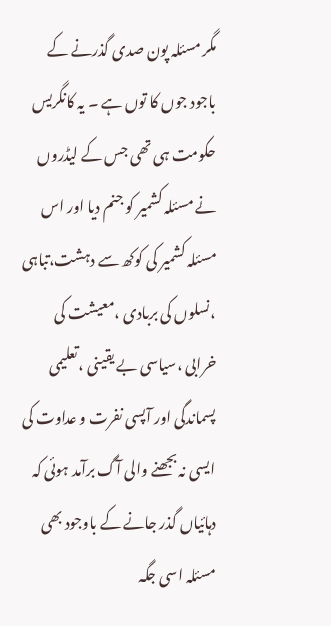مگر مسئلہ پون صدی گذرنے کے باجود جوں کا توں ہے ۔ یہ کانگریس حکومت ہی تھی جس کے لیڈروں نے مسئلہ کشمیر کو جنم دیا اور اس مسئلہ کشمیر کی کوکھ سے دہشت،تباہی ،نسلوں کی بربادی ،معیشت کی خرابی ،سیاسی بے یقینی ،تعلیمی پسماندگی اور آپسی نفرت و عداوت کی ایسی نہ بجھنے والی آگ برآمد ہوئی کہ دہائیاں گذر جانے کے باوجود بھی مسئلہ اسی جگہ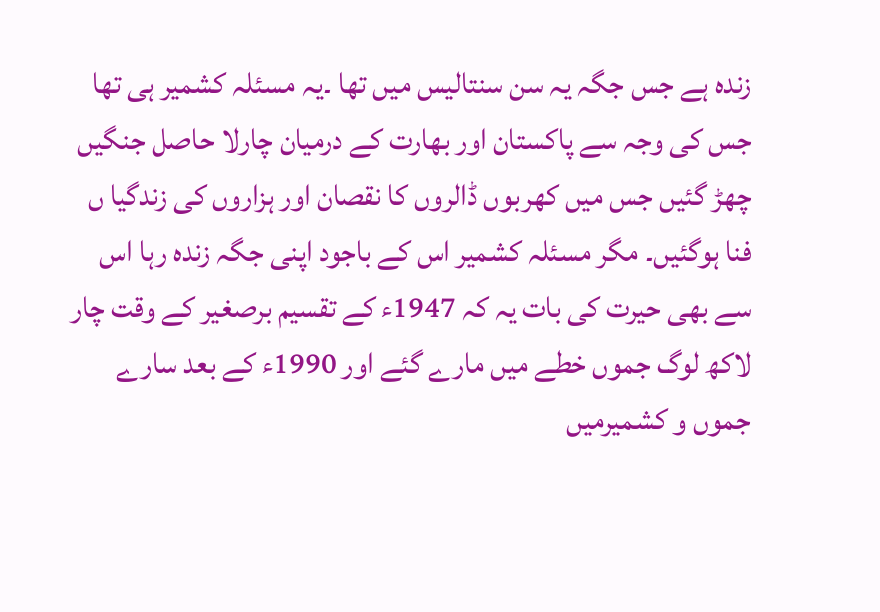زندہ ہے جس جگہ یہ سن سنتالیس میں تھا ۔یہ مسئلہ کشمیر ہی تھا جس کی وجہ سے پاکستان اور بھارت کے درمیان چارلا حاصل جنگیں چھڑ گئیں جس میں کھربوں ڈالروں کا نقصان اور ہزاروں کی زندگیا ں فنا ہوگئیں۔ مگر مسئلہ کشمیر اس کے باجود اپنی جگہ زندہ رہا اس سے بھی حیرت کی بات یہ کہ 1947ء کے تقسیم برصغیر کے وقت چار لاکھ لوگ جموں خطے میں مارے گئے اور 1990ء کے بعد سارے جموں و کشمیرمیں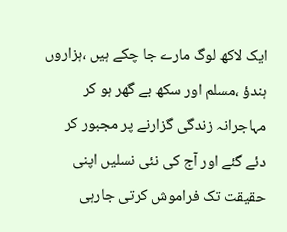ایک لاکھ لوگ مارے جا چکے ہیں ،ہزاروں ہندؤ ،مسلم اور سکھ بے گھر ہو کر مہاجرانہ زندگی گزارنے پر مجبور کر دئے گئے اور آج کی نئی نسلیں اپنی حقیقت تک فراموش کرتی جارہی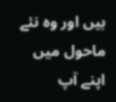ہیں اور وہ نئے ماحول میں اپنے آپ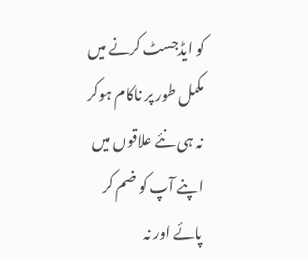کو ایڈجسٹ کرنے میں مکمل طور پر ناکام ہوکر نہ ہی نئے علاقوں میں اپنے آپ کو ضم کر پائے اور نہ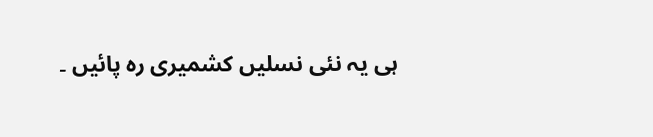ہی یہ نئی نسلیں کشمیری رہ پائیں ۔